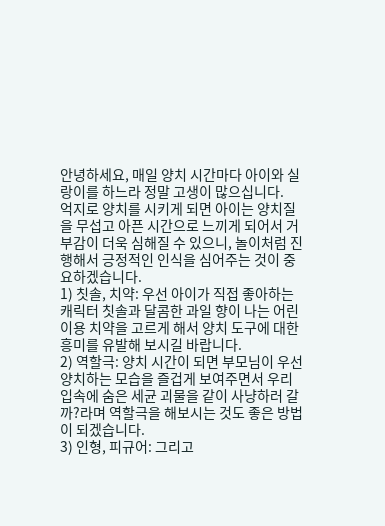안녕하세요, 매일 양치 시간마다 아이와 실랑이를 하느라 정말 고생이 많으십니다.
억지로 양치를 시키게 되면 아이는 양치질을 무섭고 아픈 시간으로 느끼게 되어서 거부감이 더욱 심해질 수 있으니, 놀이처럼 진행해서 긍정적인 인식을 심어주는 것이 중요하겠습니다.
1) 칫솔, 치약: 우선 아이가 직접 좋아하는 캐릭터 칫솔과 달콤한 과일 향이 나는 어린이용 치약을 고르게 해서 양치 도구에 대한 흥미를 유발해 보시길 바랍니다.
2) 역할극: 양치 시간이 되면 부모님이 우선 양치하는 모습을 즐겁게 보여주면서 우리 입속에 숨은 세균 괴물을 같이 사냥하러 갈까?라며 역할극을 해보시는 것도 좋은 방법이 되겠습니다.
3) 인형, 피규어: 그리고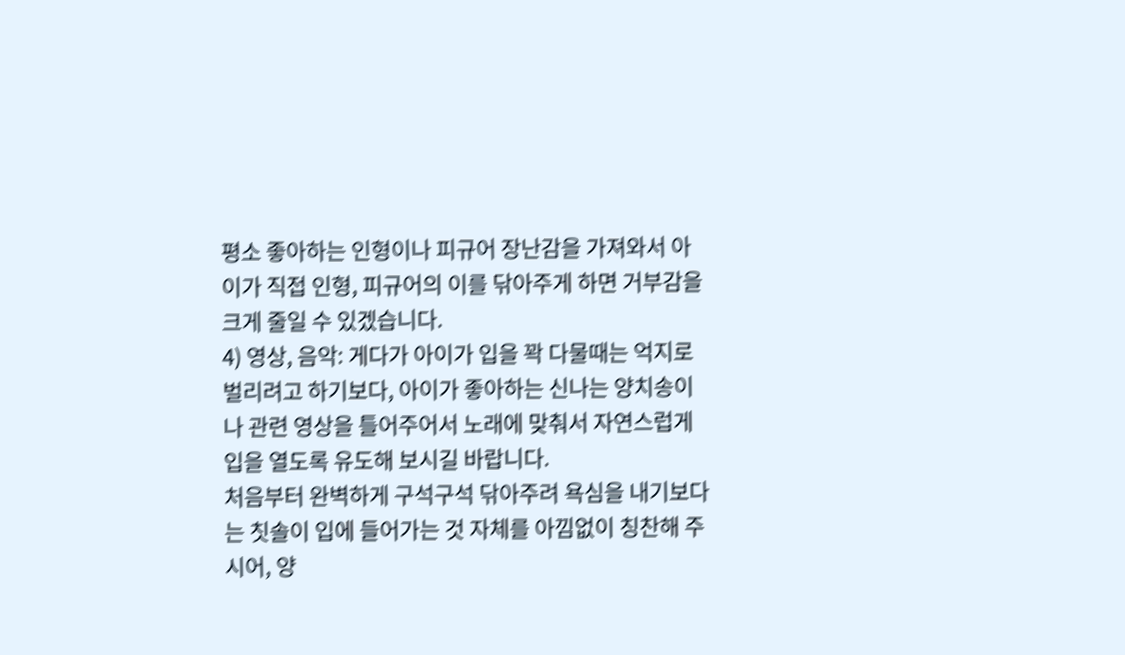평소 좋아하는 인형이나 피규어 장난감을 가져와서 아이가 직접 인형, 피규어의 이를 닦아주게 하면 거부감을 크게 줄일 수 있겠습니다.
4) 영상, 음악: 게다가 아이가 입을 꽉 다물때는 억지로 벌리려고 하기보다, 아이가 좋아하는 신나는 양치송이나 관련 영상을 틀어주어서 노래에 맞춰서 자연스럽게 입을 열도록 유도해 보시길 바랍니다.
처음부터 완벽하게 구석구석 닦아주려 욕심을 내기보다는 칫솔이 입에 들어가는 것 자체를 아낌없이 칭찬해 주시어, 양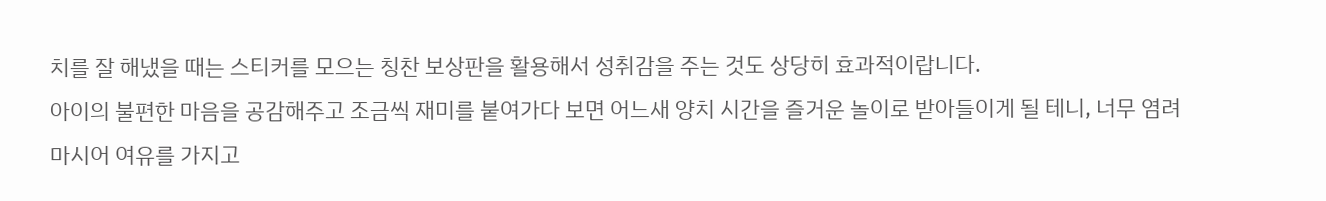치를 잘 해냈을 때는 스티커를 모으는 칭찬 보상판을 활용해서 성취감을 주는 것도 상당히 효과적이랍니다.
아이의 불편한 마음을 공감해주고 조금씩 재미를 붙여가다 보면 어느새 양치 시간을 즐거운 놀이로 받아들이게 될 테니, 너무 염려마시어 여유를 가지고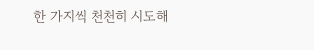한 가지씩 천천히 시도해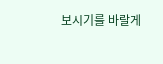보시기를 바랄게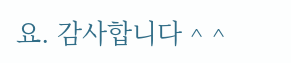요. 감사합니다 ^ ^